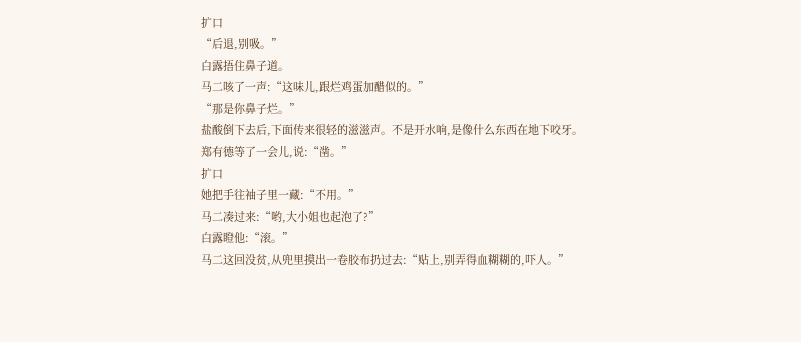扩口
“后退,别吸。”
白露捂住鼻子道。
马二咳了一声:“这味儿,跟烂鸡蛋加醋似的。”
“那是你鼻子烂。”
盐酸倒下去后,下面传来很轻的滋滋声。不是开水响,是像什么东西在地下咬牙。
郑有德等了一会儿,说:“凿。”
扩口
她把手往袖子里一藏:“不用。”
马二凑过来:“哟,大小姐也起泡了?”
白露瞪他:“滚。”
马二这回没贫,从兜里摸出一卷胶布扔过去:“贴上,别弄得血糊糊的,吓人。”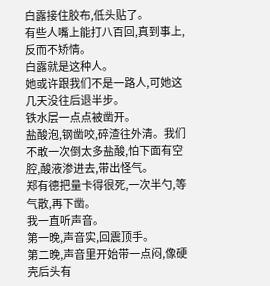白露接住胶布,低头贴了。
有些人嘴上能打八百回,真到事上,反而不矫情。
白露就是这种人。
她或许跟我们不是一路人,可她这几天没往后退半步。
铁水层一点点被凿开。
盐酸泡,钢凿咬,碎渣往外清。我们不敢一次倒太多盐酸,怕下面有空腔,酸液渗进去,带出怪气。
郑有德把量卡得很死,一次半勺,等气散,再下凿。
我一直听声音。
第一晚,声音实,回震顶手。
第二晚,声音里开始带一点闷,像硬壳后头有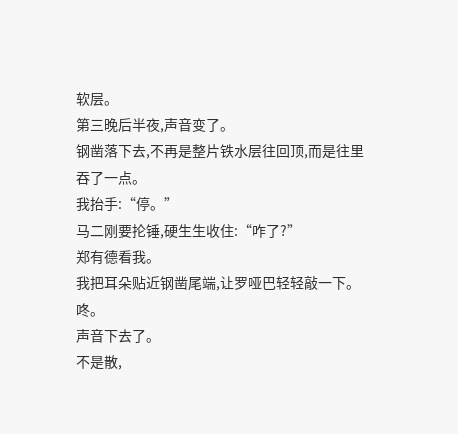软层。
第三晚后半夜,声音变了。
钢凿落下去,不再是整片铁水层往回顶,而是往里吞了一点。
我抬手:“停。”
马二刚要抡锤,硬生生收住:“咋了?”
郑有德看我。
我把耳朵贴近钢凿尾端,让罗哑巴轻轻敲一下。
咚。
声音下去了。
不是散,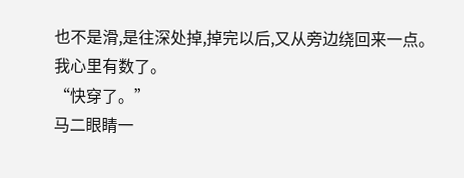也不是滑,是往深处掉,掉完以后,又从旁边绕回来一点。
我心里有数了。
“快穿了。”
马二眼睛一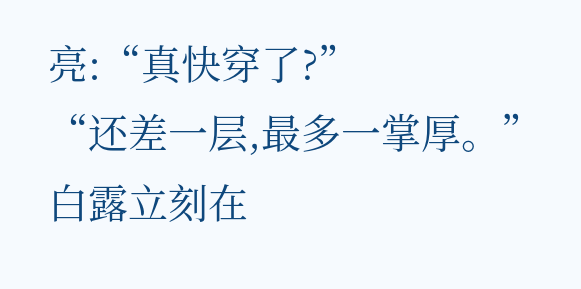亮:“真快穿了?”
“还差一层,最多一掌厚。”
白露立刻在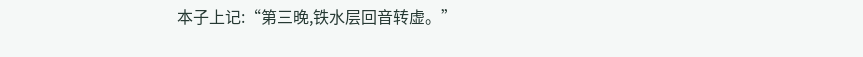本子上记:“第三晚,铁水层回音转虚。”